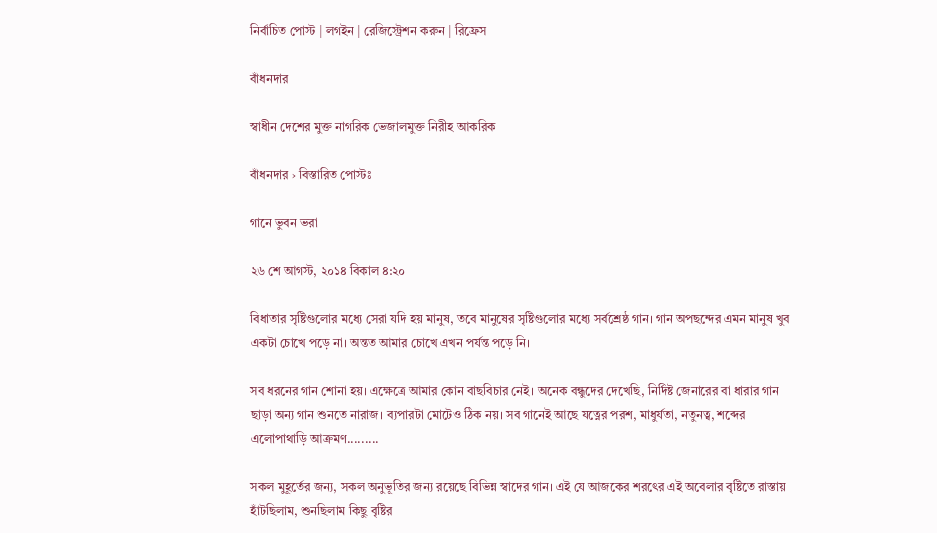নির্বাচিত পোস্ট | লগইন | রেজিস্ট্রেশন করুন | রিফ্রেস

বাঁধনদার

স্বাধীন দেশের মুক্ত নাগরিক ভেজালমুক্ত নিরীহ আকরিক

বাঁধনদার › বিস্তারিত পোস্টঃ

গানে ভুবন ভরা

২৬ শে আগস্ট, ২০১৪ বিকাল ৪:২০

বিধাতার সৃষ্টিগুলোর মধ্যে সেরা যদি হয় মানুষ, তবে মানুষের সৃষ্টিগুলোর মধ্যে সর্বশ্রেষ্ঠ গান। গান অপছন্দের এমন মানুষ খুব একটা চোখে পড়ে না। অন্তত আমার চোখে এখন পর্যন্ত পড়ে নি।

সব ধরনের গান শোনা হয়। এক্ষেত্রে আমার কোন বাছবিচার নেই। অনেক বন্ধুদের দেখেছি, নির্দিষ্ট জেনারের বা ধারার গান ছাড়া অন্য গান শুনতে নারাজ। ব্যপারটা মোটেও ঠিক নয়। সব গানেই আছে যত্নের পরশ, মাধুর্যতা, নতুনত্ব, শব্দের এলোপাথাড়ি আক্রমণ.........

সকল মুহূর্তের জন্য, সকল অনুভূতির জন্য রয়েছে বিভিন্ন স্বাদের গান। এই যে আজকের শরৎের এই অবেলার বৃষ্টিতে রাস্তায় হাঁটছিলাম, শুনছিলাম কিছু বৃষ্টির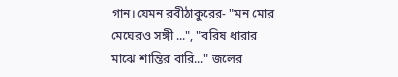গান।যেমন রবীঠাকুরের- "মন মোর মেঘেরও সঙ্গী ...", "বরিষ ধারার মাঝে শান্তির বারি..." জলের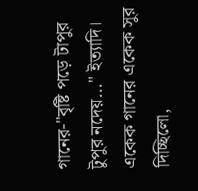গানের-"বৃষ্টি পড়ে টাপুর টুপুর নদেয়..." ইত্যাদি। একেক গানের একেক সুর দিচ্ছিলো,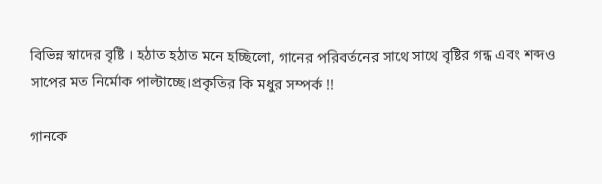বিভিন্ন স্বাদের বৃষ্টি । হঠাত হঠাত মনে হচ্ছিলো, গানের পরিবর্তনের সাথে সাথে বৃষ্টির গন্ধ এবং শব্দও সাপের মত নির্মোক পাল্টাচ্ছে।প্রকৃতির কি মধুর সম্পর্ক !!

গানকে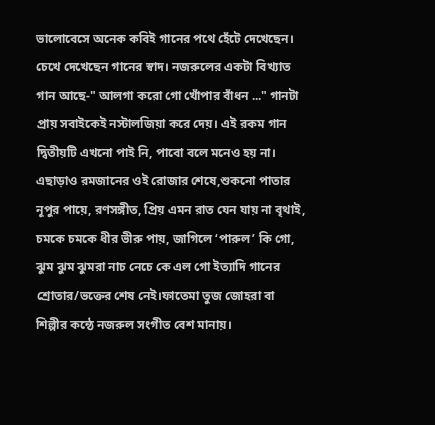ভালোবেসে অনেক কবিই গানের পথে হেঁটে দেখেছেন। চেখে দেখেছেন গানের স্বাদ। নজরুলের একটা বিখ্যাত গান আছে-" আলগা করো গো খোঁপার বাঁধন ..." গানটা প্রায় সবাইকেই নস্টালজিয়া করে দেয়। এই রকম গান দ্বিতীয়টি এখনো পাই নি, পাবো বলে মনেও হয় না। এছাড়াও রমজানের ওই রোজার শেষে,শুকনো পাতার নূপুর পায়ে, রণসঙ্গীত, প্রিয় এমন রাত যেন যায় না বৃথাই, চমকে চমকে ধীর ভীরু পায়, জাগিলে ‘পারুল’ কি গো, ঝুম ঝুম ঝুমরা নাচ নেচে কে এল গো ইত্যাদি গানের শ্রোতার/ভক্তের শেষ নেই।ফাতেমা তুজ জোহরা বা শিল্পীর কন্ঠে নজরুল সংগীত বেশ মানায়।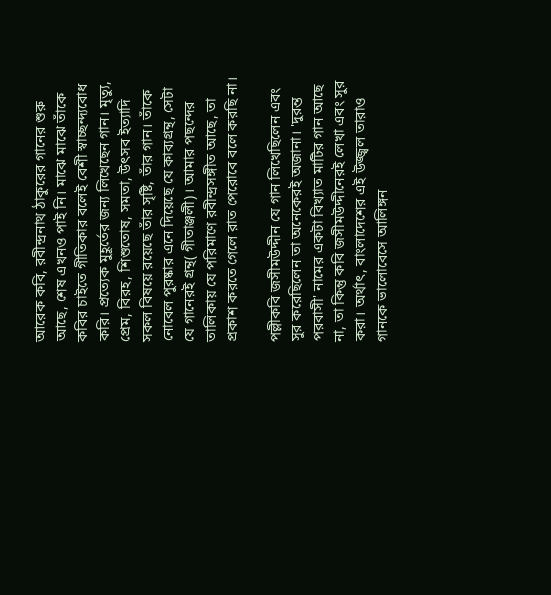আরেক কবি, রবীন্দ্রনাথ ঠাকুরের গানের শুরু আছে, শেষ এখনও পাই নি। মাঝে মাঝে তাঁকে কবির চাইতে গীতিকার বলেই বেশী স্বাচ্ছন্দ্যবোধ করি। প্রত্যেক মুহূর্তের জন্য লিখেছেন গান। মৃত্যু, প্রেম, বিরহ, শিশুতোষ, সমতা, উৎসব ইত্যাদি সকল বিষয়ে রয়েছে তাঁর সৃষ্টি, তাঁর গান। তাঁকে নোবেল পুরষ্কার এনে দিয়েছে যে কাব্যগ্রন্থ, সেটা যে গানেরই গ্রন্থ( গীতাঞ্জলী)। আমার পছন্দের তালিকায় যে পরিমাণে রবীন্দ্রসঙ্গীত আছে, তা প্রকাশ করতে গেলে রাত পেরোবে বলে করছি না।

পল্লীকবি জসীমউদ্দীন যে গান লিখেছিলেন এবং সুর করেছিলেন তা অনেকেরই অজানা। 'দুরন্ত পরবাসী' নামের একটা বিখ্যাত মাটির গান আছে না, তা কিন্তু কবি জসীমউদ্দীনেরই লেখা এবং সুর করা। অর্থাৎ, বাংলাদেশের এই উজ্জ্বল তারাও গানকে ভালোবেসে আলিঙ্গন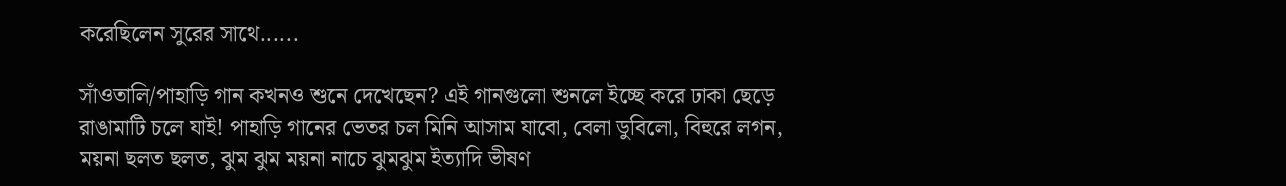করেছিলেন সুরের সাথে......

সাঁওতালি/পাহাড়ি গান কখনও শুনে দেখেছেন? এই গানগুলো শুনলে ইচ্ছে করে ঢাকা ছেড়ে রাঙামাটি চলে যাই! পাহাড়ি গানের ভেতর চল মিনি আসাম যাবো, বেলা ডুবিলো, বিহুরে লগন, ময়না ছলত ছলত, ঝুম ঝুম ময়না নাচে ঝুমঝুম ইত্যাদি ভীষণ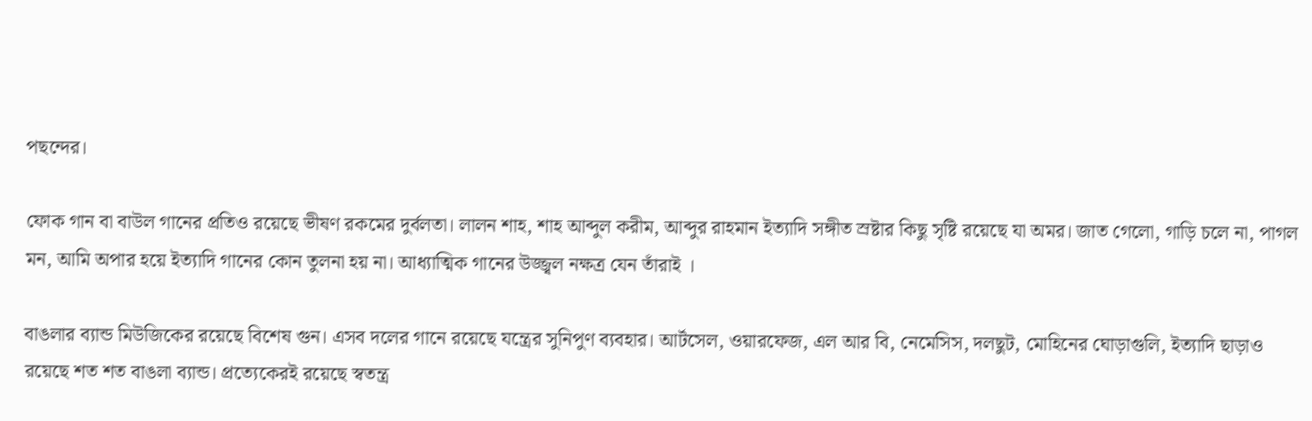পছন্দের।

ফোক গান বা বাউল গানের প্রতিও রয়েছে ভীষণ রকমের দুর্বলতা। লালন শাহ, শাহ আব্দুল করীম, আব্দুর রাহমান ইত্যাদি সঙ্গীত স্রষ্টার কিছু সৃষ্টি রয়েছে যা অমর। জাত গেলো, গাড়ি চলে না, পাগল মন, আমি অপার হয়ে ইত্যাদি গানের কোন তুলনা হয় না। আধ্যাত্মিক গানের উজ্জ্বল নক্ষত্র যেন তাঁরাই ।

বাঙলার ব্যান্ড মিউজিকের রয়েছে বিশেষ গুন। এসব দলের গানে রয়েছে যন্ত্রের সুনিপুণ ব্যবহার। আর্টসেল, ওয়ারফেজ, এল আর বি, নেমেসিস, দলছুট, মোহিনের ঘোড়াগুলি, ইত্যাদি ছাড়াও রয়েছে শত শত বাঙলা ব্যান্ড। প্রত্যেকেরই রয়েছে স্বতন্ত্র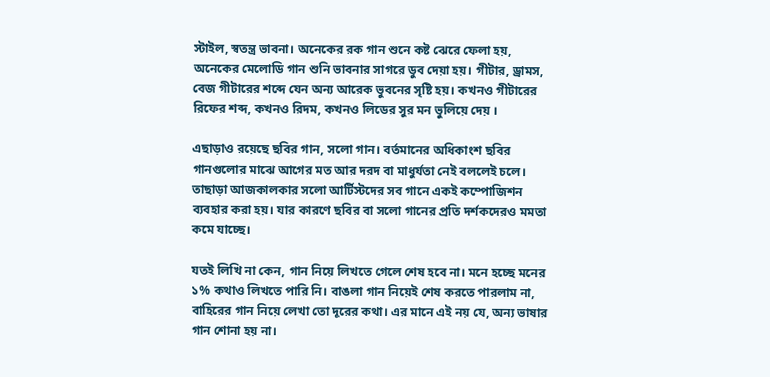স্টাইল, স্বতন্ত্র ভাবনা। অনেকের রক গান শুনে কষ্ট ঝেরে ফেলা হয়, অনেকের মেলোডি গান শুনি ভাবনার সাগরে ডুব দেয়া হয়। গীটার, ড্রামস, বেজ গীটারের শব্দে যেন অন্য আরেক ভুবনের সৃষ্টি হয়। কখনও গীটারের রিফের শব্দ, কখনও রিদম, কখনও লিডের সুর মন ভুলিয়ে দেয় ।

এছাড়াও রয়েছে ছবির গান, সলো গান। বর্তমানের অধিকাংশ ছবির গানগুলোর মাঝে আগের মত আর দরদ বা মাধুর্যতা নেই বললেই চলে। তাছাড়া আজকালকার সলো আর্টিস্টদের সব গানে একই কম্পোজিশন ব্যবহার করা হয়। যার কারণে ছবির বা সলো গানের প্রতি দর্শকদেরও মমতা কমে যাচ্ছে।

যতই লিখি না কেন, গান নিয়ে লিখতে গেলে শেষ হবে না। মনে হচ্ছে মনের ১% কথাও লিখতে পারি নি। বাঙলা গান নিয়েই শেষ করতে পারলাম না, বাহিরের গান নিয়ে লেখা তো দূরের কথা। এর মানে এই নয় যে, অন্য ভাষার গান শোনা হয় না।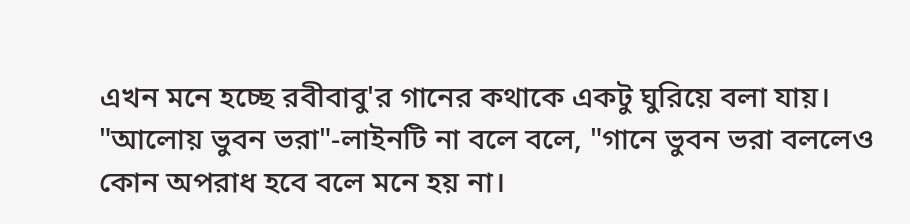এখন মনে হচ্ছে রবীবাবু'র গানের কথাকে একটু ঘুরিয়ে বলা যায়। "আলোয় ভুবন ভরা"-লাইনটি না বলে বলে, "গানে ভুবন ভরা বললেও কোন অপরাধ হবে বলে মনে হয় না।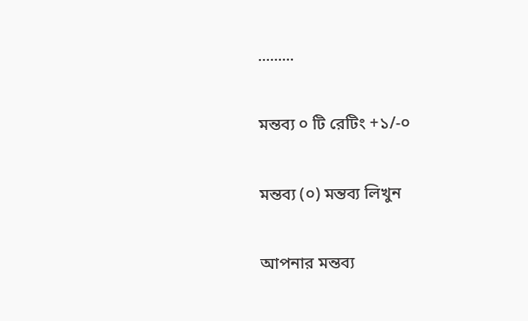.........

মন্তব্য ০ টি রেটিং +১/-০

মন্তব্য (০) মন্তব্য লিখুন

আপনার মন্তব্য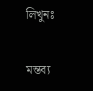লিখুনঃ

মন্তব্য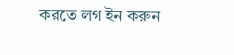করতে লগ ইন করুন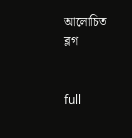আলোচিত ব্লগ


full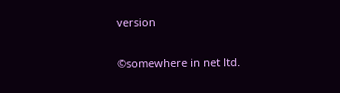version

©somewhere in net ltd.